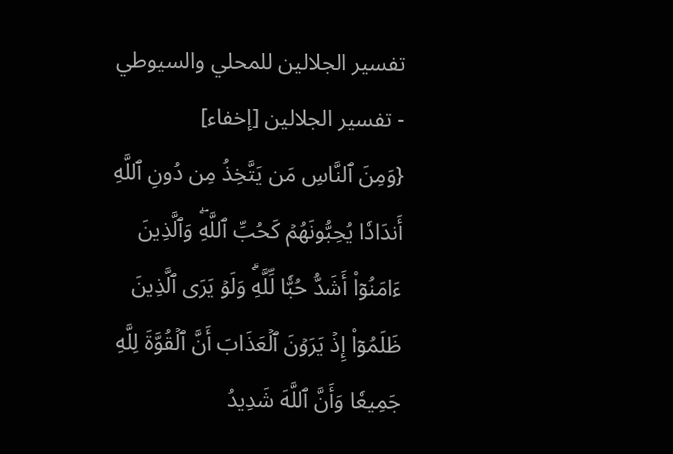تفسير الجلالين للمحلي والسيوطي - تفسير الجلالين [إخفاء]
{وَمِنَ ٱلنَّاسِ مَن يَتَّخِذُ مِن دُونِ ٱللَّهِ أَندَادٗا يُحِبُّونَهُمۡ كَحُبِّ ٱللَّهِۖ وَٱلَّذِينَ ءَامَنُوٓاْ أَشَدُّ حُبّٗا لِّلَّهِۗ وَلَوۡ يَرَى ٱلَّذِينَ ظَلَمُوٓاْ إِذۡ يَرَوۡنَ ٱلۡعَذَابَ أَنَّ ٱلۡقُوَّةَ لِلَّهِ جَمِيعٗا وَأَنَّ ٱللَّهَ شَدِيدُ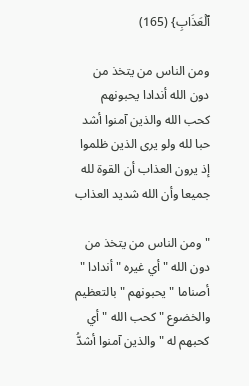ٱلۡعَذَابِ} (165)

ومن الناس من يتخذ من دون الله أندادا يحبونهم كحب الله والذين آمنوا أشد حبا لله ولو يرى الذين ظلموا إذ يرون العذاب أن القوة لله جميعا وأن الله شديد العذاب

" ومن الناس من يتخذ من دون الله " أي غيره " أندادا " أصناما " يحبونهم " بالتعظيم والخضوع " كحب الله " أي كحبهم له " والذين آمنوا أشدُّ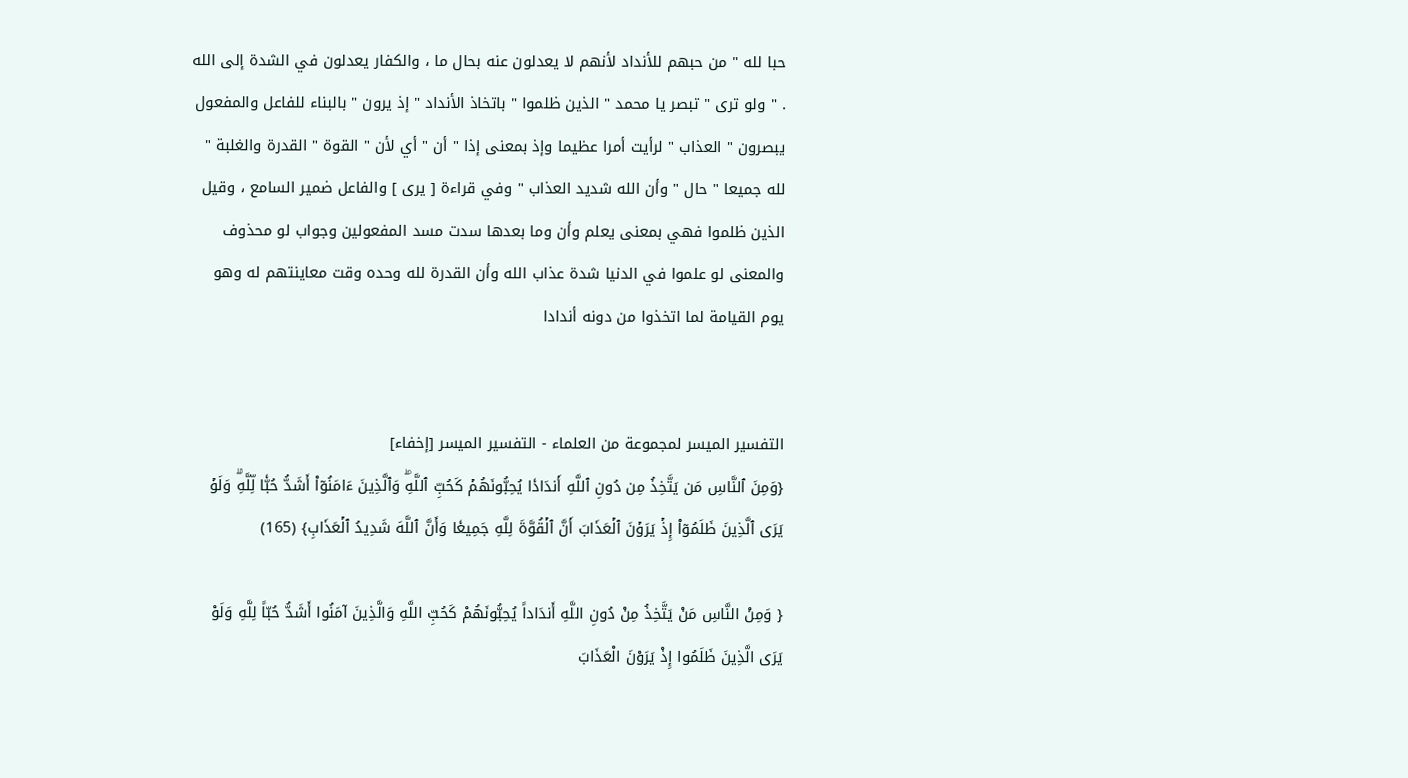حبا لله " من حبهم للأنداد لأنهم لا يعدلون عنه بحال ما ، والكفار يعدلون في الشدة إلى الله . " ولو ترى " تبصر يا محمد " الذين ظلموا " باتخاذ الأنداد " إذ يرون " بالبناء للفاعل والمفعول يبصرون " العذاب " لرأيت أمرا عظيما وإذ بمعنى إذا " أن " أي لأن " القوة " القدرة والغلبة " لله جميعا " حال " وأن الله شديد العذاب " وفي قراءة [ يرى ] والفاعل ضمير السامع ، وقيل الذين ظلموا فهي بمعنى يعلم وأن وما بعدها سدت مسد المفعولين وجواب لو محذوف والمعنى لو علموا في الدنيا شدة عذاب الله وأن القدرة لله وحده وقت معاينتهم له وهو يوم القيامة لما اتخذوا من دونه أندادا


التفسير الميسر لمجموعة من العلماء - التفسير الميسر [إخفاء]
{وَمِنَ ٱلنَّاسِ مَن يَتَّخِذُ مِن دُونِ ٱللَّهِ أَندَادٗا يُحِبُّونَهُمۡ كَحُبِّ ٱللَّهِۖ وَٱلَّذِينَ ءَامَنُوٓاْ أَشَدُّ حُبّٗا لِّلَّهِۗ وَلَوۡ يَرَى ٱلَّذِينَ ظَلَمُوٓاْ إِذۡ يَرَوۡنَ ٱلۡعَذَابَ أَنَّ ٱلۡقُوَّةَ لِلَّهِ جَمِيعٗا وَأَنَّ ٱللَّهَ شَدِيدُ ٱلۡعَذَابِ} (165)

{ وَمِنْ النَّاسِ مَنْ يَتَّخِذُ مِنْ دُونِ اللَّهِ أَندَاداً يُحِبُّونَهُمْ كَحُبِّ اللَّهِ وَالَّذِينَ آمَنُوا أَشَدُّ حُبّاً لِلَّهِ وَلَوْ يَرَى الَّذِينَ ظَلَمُوا إِذْ يَرَوْنَ الْعَذَابَ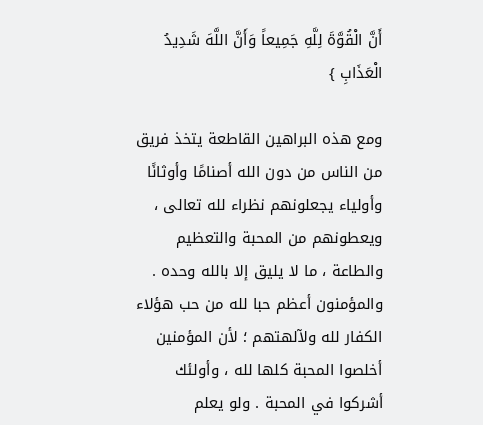أَنَّ الْقُوَّةَ لِلَّهِ جَمِيعاً وَأَنَّ اللَّهَ شَدِيدُ الْعَذَابِ }

ومع هذه البراهين القاطعة يتخذ فريق من الناس من دون الله أصنامًا وأوثانًا وأولياء يجعلونهم نظراء لله تعالى ، ويعطونهم من المحبة والتعظيم والطاعة ، ما لا يليق إلا بالله وحده . والمؤمنون أعظم حبا لله من حب هؤلاء الكفار لله ولآلهتهم ؛ لأن المؤمنين أخلصوا المحبة كلها لله ، وأولئك أشركوا في المحبة . ولو يعلم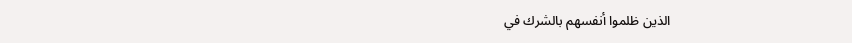الذين ظلموا أنفسهم بالشرك في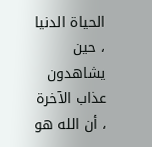الحياة الدنيا ، حين يشاهدون عذاب الآخرة ، أن الله هو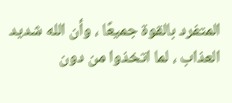المتفرد بالقوة جميعًا ، وأن الله شديد العذاب ، لما اتخذوا من دون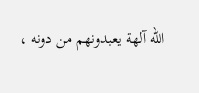الله آلهة يعبدونهم من دونه ،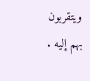ويتقربون بهم إليه .